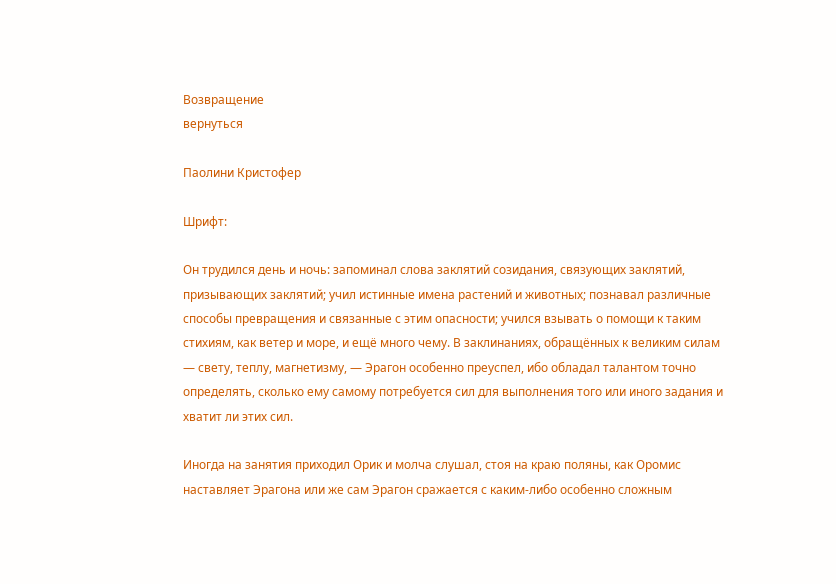Возвращение
вернуться

Паолини Кристофер

Шрифт:

Он трудился день и ночь: запоминал слова заклятий созидания, связующих заклятий, призывающих заклятий; учил истинные имена растений и животных; познавал различные способы превращения и связанные с этим опасности; учился взывать о помощи к таким стихиям, как ветер и море, и ещё много чему. В заклинаниях, обращённых к великим силам — свету, теплу, магнетизму, — Эрагон особенно преуспел, ибо обладал талантом точно определять, сколько ему самому потребуется сил для выполнения того или иного задания и хватит ли этих сил.

Иногда на занятия приходил Орик и молча слушал, стоя на краю поляны, как Оромис наставляет Эрагона или же сам Эрагон сражается с каким-либо особенно сложным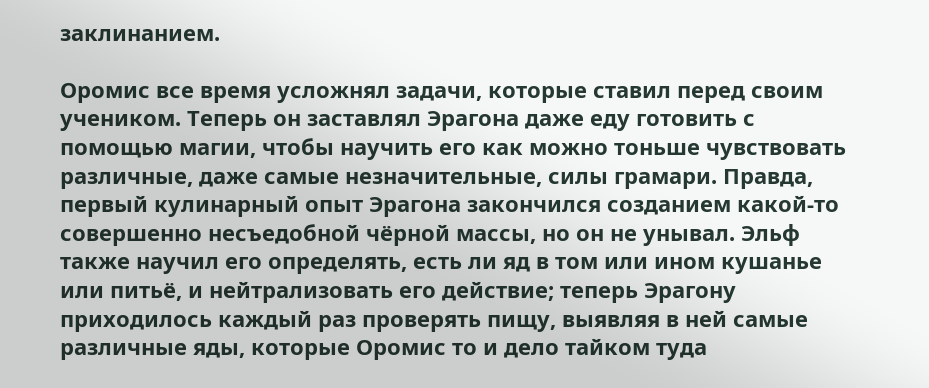заклинанием.

Оромис все время усложнял задачи, которые ставил перед своим учеником. Теперь он заставлял Эрагона даже еду готовить с помощью магии, чтобы научить его как можно тоньше чувствовать различные, даже самые незначительные, силы грамари. Правда, первый кулинарный опыт Эрагона закончился созданием какой-то совершенно несъедобной чёрной массы, но он не унывал. Эльф также научил его определять, есть ли яд в том или ином кушанье или питьё, и нейтрализовать его действие; теперь Эрагону приходилось каждый раз проверять пищу, выявляя в ней самые различные яды, которые Оромис то и дело тайком туда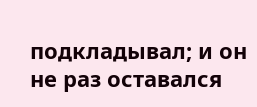подкладывал; и он не раз оставался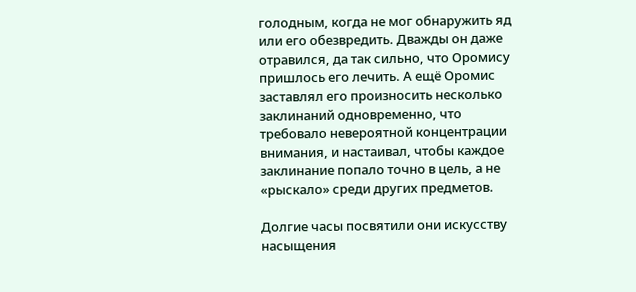голодным, когда не мог обнаружить яд или его обезвредить. Дважды он даже отравился, да так сильно, что Оромису пришлось его лечить. А ещё Оромис заставлял его произносить несколько заклинаний одновременно, что требовало невероятной концентрации внимания, и настаивал, чтобы каждое заклинание попало точно в цель, а не «рыскало» среди других предметов.

Долгие часы посвятили они искусству насыщения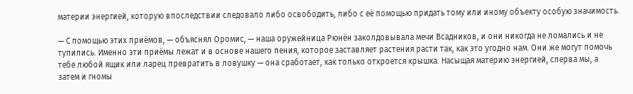материи энергией, которую впоследствии следовало либо освободить, либо с её помощью придать тому или иному объекту особую значимость.

— С помощью этих приёмов, — объяснял Оромис, — наша оружейница Рюнён заколдовывала мечи Всадников, и они никогда не ломались и не тупились. Именно эти приёмы лежат и в основе нашего пения, которое заставляет растения расти так, как это угодно нам. Они же могут помочь тебе любой ящик или ларец превратить в ловушку — она сработает, как только откроется крышка. Насыщая материю энергией, сперва мы, а затем и гномы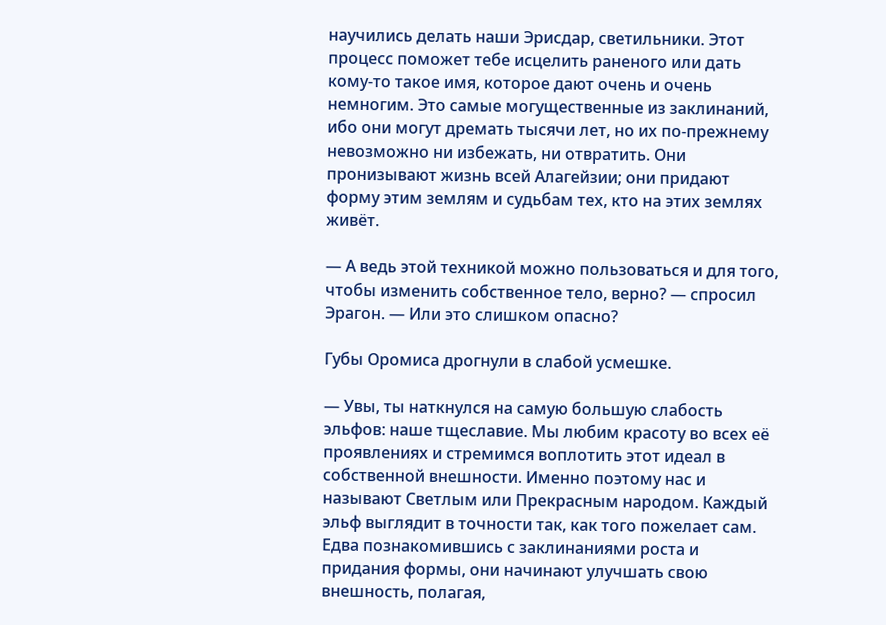научились делать наши Эрисдар, светильники. Этот процесс поможет тебе исцелить раненого или дать кому-то такое имя, которое дают очень и очень немногим. Это самые могущественные из заклинаний, ибо они могут дремать тысячи лет, но их по-прежнему невозможно ни избежать, ни отвратить. Они пронизывают жизнь всей Алагейзии; они придают форму этим землям и судьбам тех, кто на этих землях живёт.

— А ведь этой техникой можно пользоваться и для того, чтобы изменить собственное тело, верно? — спросил Эрагон. — Или это слишком опасно?

Губы Оромиса дрогнули в слабой усмешке.

— Увы, ты наткнулся нa самую большую слабость эльфов: наше тщеславие. Мы любим красоту во всех её проявлениях и стремимся воплотить этот идеал в собственной внешности. Именно поэтому нас и называют Светлым или Прекрасным народом. Каждый эльф выглядит в точности так, как того пожелает сам. Едва познакомившись с заклинаниями роста и придания формы, они начинают улучшать свою внешность, полагая,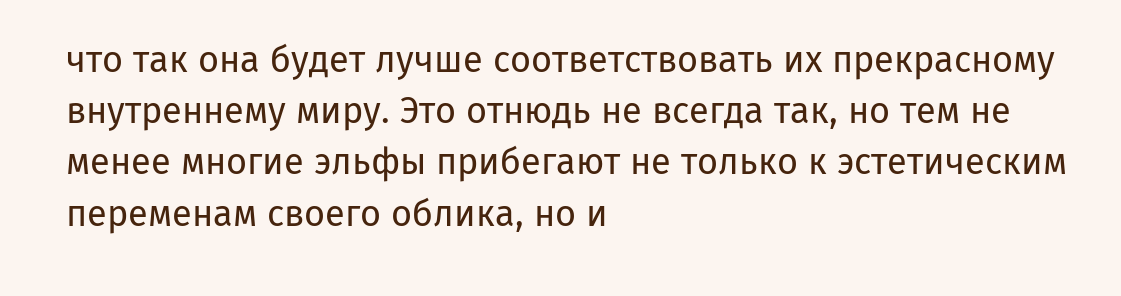что так она будет лучше соответствовать их прекрасному внутреннему миру. Это отнюдь не всегда так, но тем не менее многие эльфы прибегают не только к эстетическим переменам своего облика, но и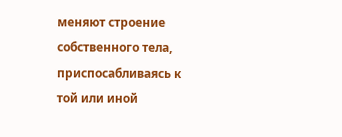меняют строение собственного тела, приспосабливаясь к той или иной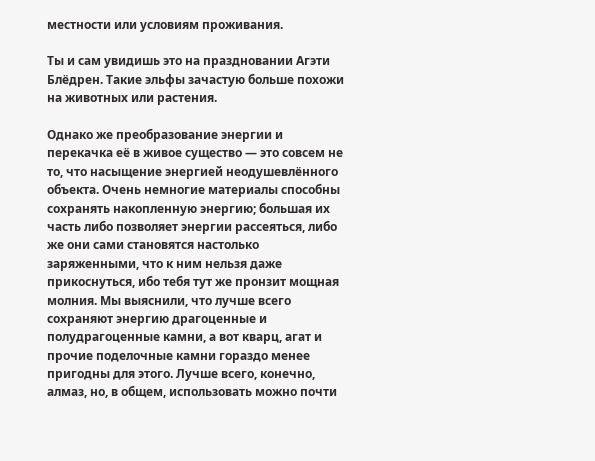местности или условиям проживания.

Ты и сам увидишь это на праздновании Агэти Блёдрен. Такие эльфы зачастую больше похожи на животных или растения.

Однако же преобразование энергии и перекачка её в живое существо — это совсем не то, что насыщение энергией неодушевлённого объекта. Очень немногие материалы способны сохранять накопленную энергию; большая их часть либо позволяет энергии рассеяться, либо же они сами становятся настолько заряженными, что к ним нельзя даже прикоснуться, ибо тебя тут же пронзит мощная молния. Мы выяснили, что лучше всего сохраняют энергию драгоценные и полудрагоценные камни, а вот кварц, агат и прочие поделочные камни гораздо менее пригодны для этого. Лучше всего, конечно, алмаз, но, в общем, использовать можно почти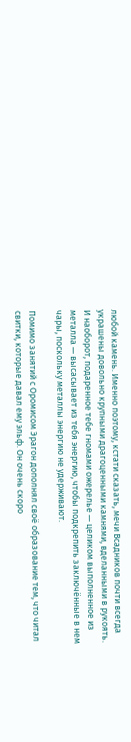любой камень. Именно поэтому, кстати сказать, мечи Всадников почти всегда украшены довольно крупными драгоценными камнями, вделанными в рукоять. И наоборот, подаренное тебе гномами ожерелье — целиком выполненное из металла — высасывает из тебя энергию, чтобы подкрепить заключённые в нем чары, поскольку металлы энергию не удерживают.

Помимо занятий с Оромисом Эрагон дополнял своё образование тем, что читал свитки, которые давал ему эльф. Он очень скоро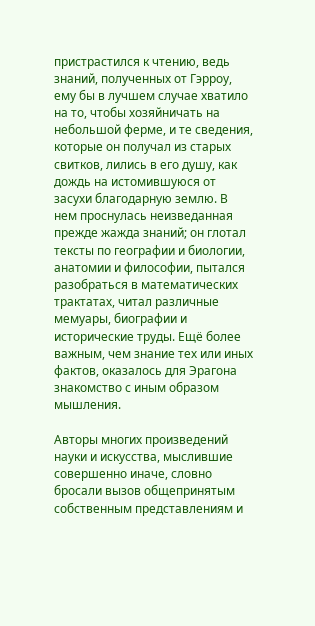пристрастился к чтению, ведь знаний, полученных от Гэрроу, ему бы в лучшем случае хватило на то, чтобы хозяйничать на небольшой ферме, и те сведения, которые он получал из старых свитков, лились в его душу, как дождь на истомившуюся от засухи благодарную землю. В нем проснулась неизведанная прежде жажда знаний; он глотал тексты по географии и биологии, анатомии и философии, пытался разобраться в математических трактатах, читал различные мемуары, биографии и исторические труды. Ещё более важным, чем знание тех или иных фактов, оказалось для Эрагона знакомство с иным образом мышления.

Авторы многих произведений науки и искусства, мыслившие совершенно иначе, словно бросали вызов общепринятым собственным представлениям и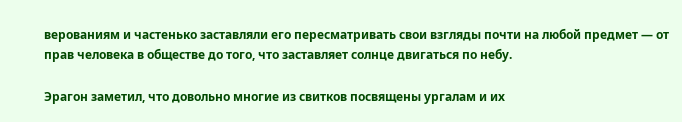верованиям и частенько заставляли его пересматривать свои взгляды почти на любой предмет — от прав человека в обществе до того, что заставляет солнце двигаться по небу.

Эрагон заметил, что довольно многие из свитков посвящены ургалам и их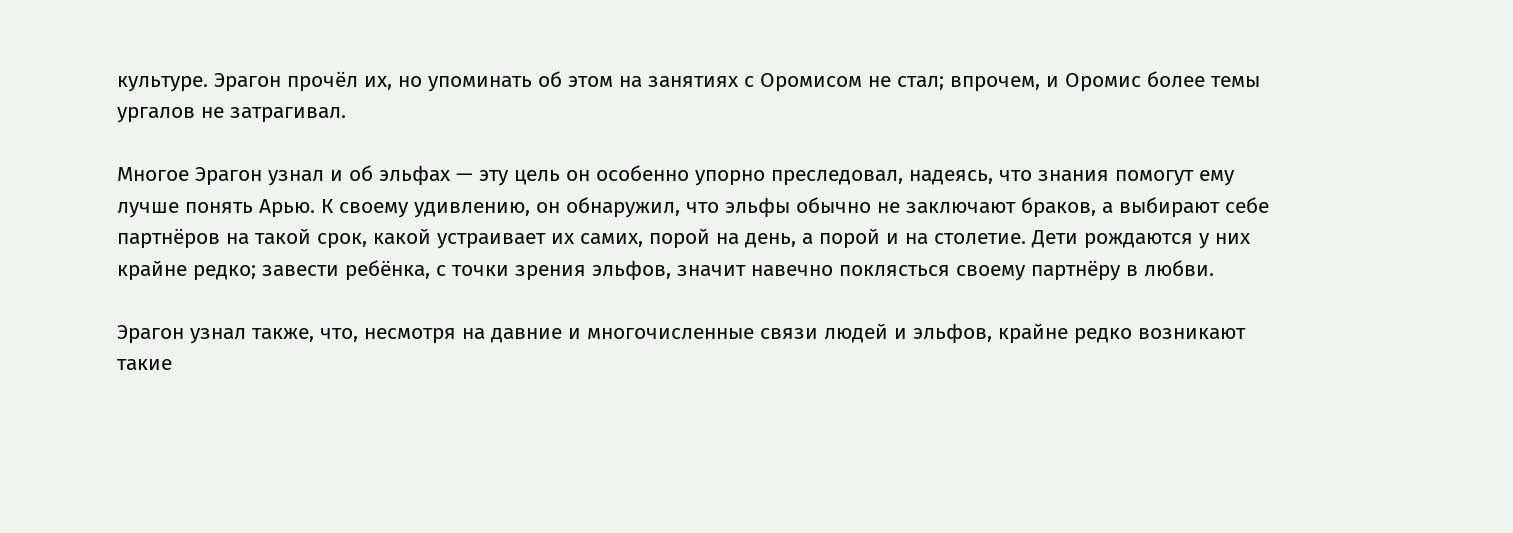культуре. Эрагон прочёл их, но упоминать об этом на занятиях с Оромисом не стал; впрочем, и Оромис более темы ургалов не затрагивал.

Многое Эрагон узнал и об эльфах — эту цель он особенно упорно преследовал, надеясь, что знания помогут ему лучше понять Арью. К своему удивлению, он обнаружил, что эльфы обычно не заключают браков, а выбирают себе партнёров на такой срок, какой устраивает их самих, порой на день, а порой и на столетие. Дети рождаются у них крайне редко; завести ребёнка, с точки зрения эльфов, значит навечно поклясться своему партнёру в любви.

Эрагон узнал также, что, несмотря на давние и многочисленные связи людей и эльфов, крайне редко возникают такие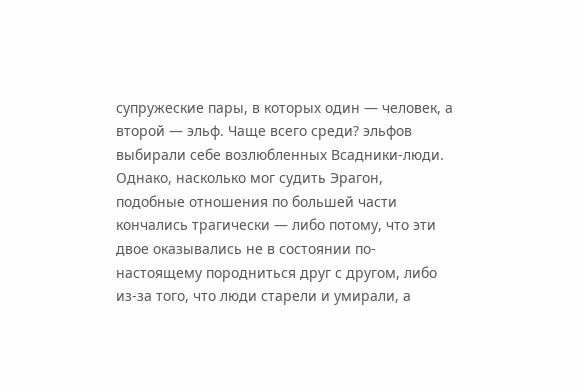супружеские пары, в которых один — человек, а второй — эльф. Чаще всего среди? эльфов выбирали себе возлюбленных Всадники-люди. Однако, насколько мог судить Эрагон, подобные отношения по большей части кончались трагически — либо потому, что эти двое оказывались не в состоянии по-настоящему породниться друг с другом, либо из-за того, что люди старели и умирали, а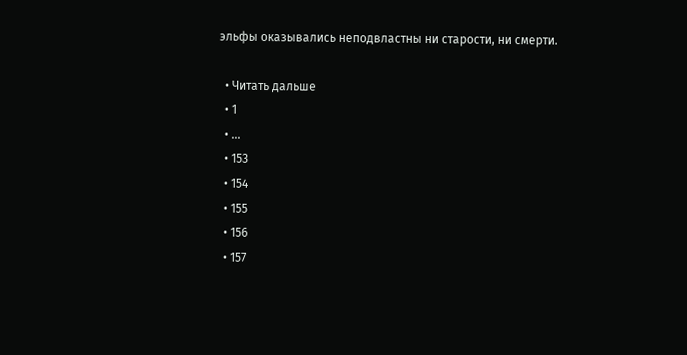эльфы оказывались неподвластны ни старости, ни смерти.

  • Читать дальше
  • 1
  • ...
  • 153
  • 154
  • 155
  • 156
  • 157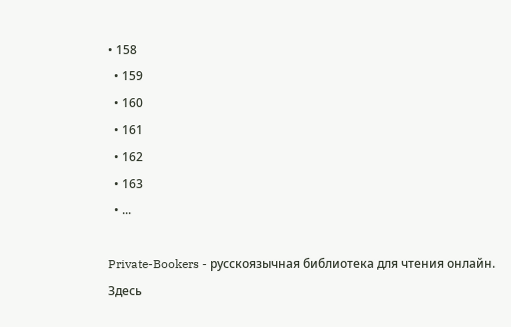• 158
  • 159
  • 160
  • 161
  • 162
  • 163
  • ...

Private-Bookers - русскоязычная библиотека для чтения онлайн. Здесь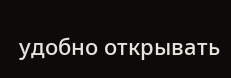удобно открывать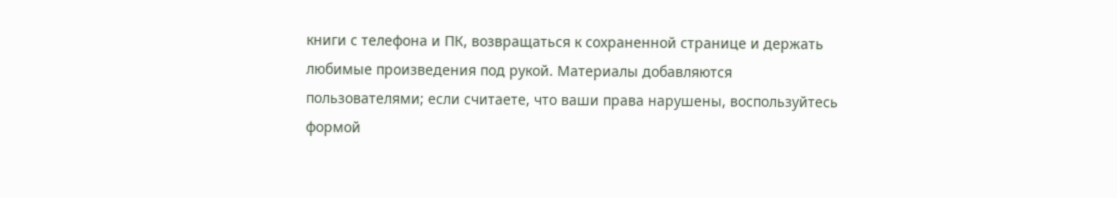книги с телефона и ПК, возвращаться к сохраненной странице и держать любимые произведения под рукой. Материалы добавляются пользователями; если считаете, что ваши права нарушены, воспользуйтесь формой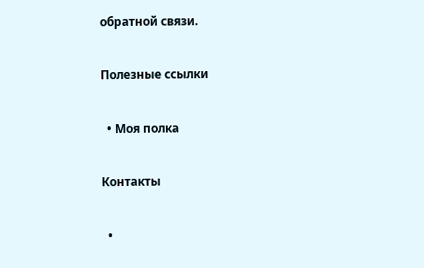обратной связи.

Полезные ссылки

  • Моя полка

Контакты

  •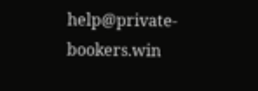help@private-bookers.win